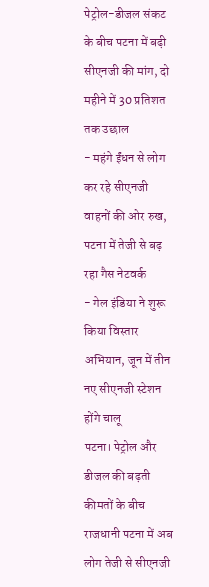पेट्रोल-डीजल संकट के बीच पटना में बढ़ी सीएनजी की मांग, दो महीने में 30 प्रतिशत तक उछाल
- महंगे ईंधन से लोग कर रहे सीएनजी वाहनों की ओर रुख, पटना में तेजी से बढ़ रहा गैस नेटवर्क
- गेल इंडिया ने शुरू किया विस्तार अभियान, जून में तीन नए सीएनजी स्टेशन होंगे चालू
पटना। पेट्रोल और डीजल की बढ़ती कीमतों के बीच राजधानी पटना में अब लोग तेजी से सीएनजी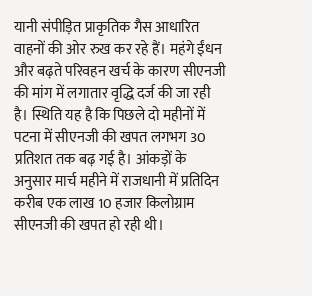यानी संपीड़ित प्राकृतिक गैस आधारित वाहनों की ओर रुख कर रहे हैं। महंगे ईंधन और बढ़ते परिवहन खर्च के कारण सीएनजी की मांग में लगातार वृद्धि दर्ज की जा रही है। स्थिति यह है कि पिछले दो महीनों में पटना में सीएनजी की खपत लगभग 30 प्रतिशत तक बढ़ गई है। आंकड़ों के अनुसार मार्च महीने में राजधानी में प्रतिदिन करीब एक लाख 10 हजार किलोग्राम सीएनजी की खपत हो रही थी।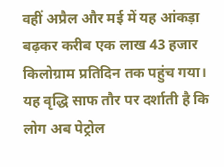वहीं अप्रैल और मई में यह आंकड़ा बढ़कर करीब एक लाख 43 हजार किलोग्राम प्रतिदिन तक पहुंच गया। यह वृद्धि साफ तौर पर दर्शाती है कि लोग अब पेट्रोल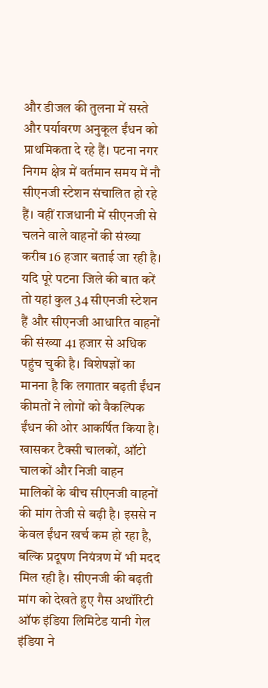और डीजल की तुलना में सस्ते और पर्यावरण अनुकूल ईंधन को प्राथमिकता दे रहे हैं। पटना नगर निगम क्षेत्र में वर्तमान समय में नौ सीएनजी स्टेशन संचालित हो रहे हैं। वहीं राजधानी में सीएनजी से चलने वाले वाहनों की संख्या करीब 16 हजार बताई जा रही है। यदि पूरे पटना जिले की बात करें तो यहां कुल 34 सीएनजी स्टेशन हैं और सीएनजी आधारित वाहनों की संख्या 41 हजार से अधिक पहुंच चुकी है। विशेषज्ञों का मानना है कि लगातार बढ़ती ईंधन कीमतों ने लोगों को वैकल्पिक ईंधन की ओर आकर्षित किया है। खासकर टैक्सी चालकों, ऑटो चालकों और निजी वाहन मालिकों के बीच सीएनजी वाहनों की मांग तेजी से बढ़ी है। इससे न केवल ईंधन खर्च कम हो रहा है, बल्कि प्रदूषण नियंत्रण में भी मदद मिल रही है। सीएनजी की बढ़ती मांग को देखते हुए गैस अथॉरिटी ऑफ इंडिया लिमिटेड यानी गेल इंडिया ने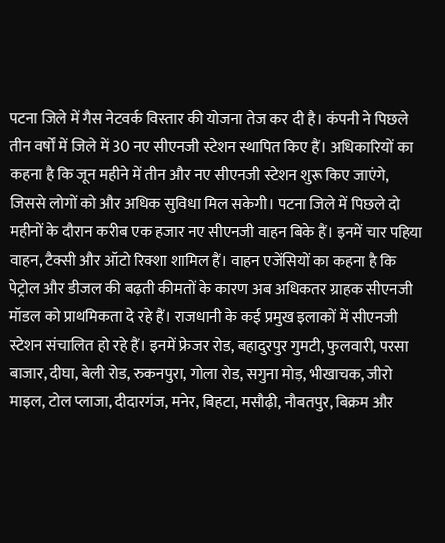पटना जिले में गैस नेटवर्क विस्तार की योजना तेज कर दी है। कंपनी ने पिछले तीन वर्षों में जिले में 30 नए सीएनजी स्टेशन स्थापित किए हैं। अधिकारियों का कहना है कि जून महीने में तीन और नए सीएनजी स्टेशन शुरू किए जाएंगे, जिससे लोगों को और अधिक सुविधा मिल सकेगी। पटना जिले में पिछले दो महीनों के दौरान करीब एक हजार नए सीएनजी वाहन बिके हैं। इनमें चार पहिया वाहन, टैक्सी और ऑटो रिक्शा शामिल हैं। वाहन एजेंसियों का कहना है कि पेट्रोल और डीजल की बढ़ती कीमतों के कारण अब अधिकतर ग्राहक सीएनजी मॉडल को प्राथमिकता दे रहे हैं। राजधानी के कई प्रमुख इलाकों में सीएनजी स्टेशन संचालित हो रहे हैं। इनमें फ्रेजर रोड, बहादुरपुर गुमटी, फुलवारी, परसा बाजार, दीघा, बेली रोड, रुकनपुरा, गोला रोड, सगुना मोड़, भीखाचक, जीरो माइल, टोल प्लाजा, दीदारगंज, मनेर, बिहटा, मसौढ़ी, नौबतपुर, बिक्रम और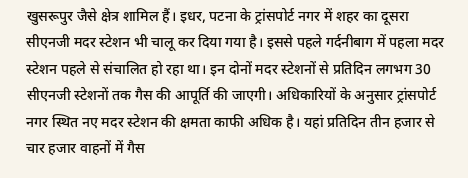खुसरूपुर जैसे क्षेत्र शामिल हैं। इधर, पटना के ट्रांसपोर्ट नगर में शहर का दूसरा सीएनजी मदर स्टेशन भी चालू कर दिया गया है। इससे पहले गर्दनीबाग में पहला मदर स्टेशन पहले से संचालित हो रहा था। इन दोनों मदर स्टेशनों से प्रतिदिन लगभग 30 सीएनजी स्टेशनों तक गैस की आपूर्ति की जाएगी। अधिकारियों के अनुसार ट्रांसपोर्ट नगर स्थित नए मदर स्टेशन की क्षमता काफी अधिक है। यहां प्रतिदिन तीन हजार से चार हजार वाहनों में गैस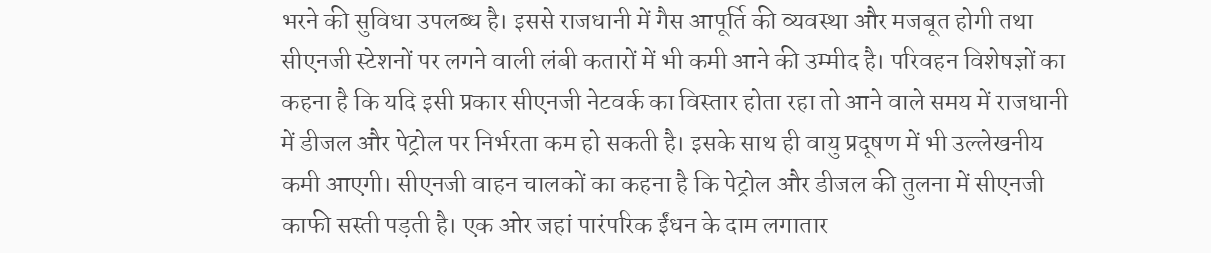भरने की सुविधा उपलब्ध है। इससे राजधानी में गैस आपूर्ति की व्यवस्था और मजबूत होगी तथा सीएनजी स्टेशनों पर लगने वाली लंबी कतारों में भी कमी आने की उम्मीद है। परिवहन विशेषज्ञों का कहना है कि यदि इसी प्रकार सीएनजी नेटवर्क का विस्तार होता रहा तो आने वाले समय में राजधानी में डीजल और पेट्रोल पर निर्भरता कम हो सकती है। इसके साथ ही वायु प्रदूषण में भी उल्लेखनीय कमी आएगी। सीएनजी वाहन चालकों का कहना है कि पेट्रोल और डीजल की तुलना में सीएनजी काफी सस्ती पड़ती है। एक ओर जहां पारंपरिक ईंधन के दाम लगातार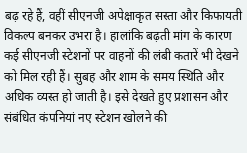बढ़ रहे हैं, वहीं सीएनजी अपेक्षाकृत सस्ता और किफायती विकल्प बनकर उभरा है। हालांकि बढ़ती मांग के कारण कई सीएनजी स्टेशनों पर वाहनों की लंबी कतारें भी देखने को मिल रही हैं। सुबह और शाम के समय स्थिति और अधिक व्यस्त हो जाती है। इसे देखते हुए प्रशासन और संबंधित कंपनियां नए स्टेशन खोलने की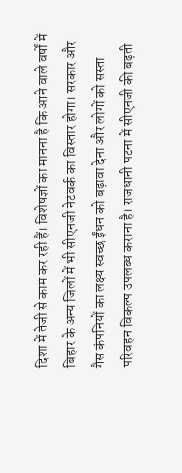दिशा में तेजी से काम कर रही हैं। विशेषज्ञों का मानना है कि आने वाले वर्षों में बिहार के अन्य जिलों में भी सीएनजी नेटवर्क का विस्तार होगा। सरकार और गैस कंपनियों का लक्ष्य स्वच्छ ईंधन को बढ़ावा देना और लोगों को सस्ता परिवहन विकल्प उपलब्ध कराना है। राजधानी पटना में सीएनजी की बढ़ती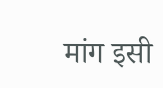मांग इसी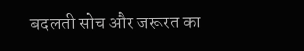बदलती सोच और जरूरत का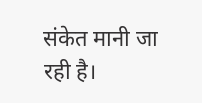संकेत मानी जा रही है।